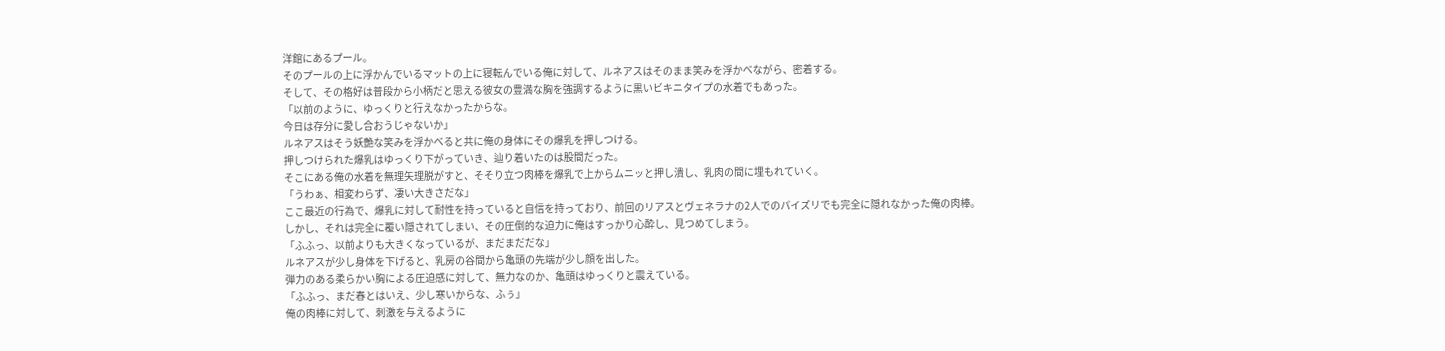洋館にあるプール。
そのプールの上に浮かんでいるマットの上に寝転んでいる俺に対して、ルネアスはそのまま笑みを浮かべながら、密着する。
そして、その格好は普段から小柄だと思える彼女の豊満な胸を強調するように黒いビキニタイプの水着でもあった。
「以前のように、ゆっくりと行えなかったからな。
今日は存分に愛し合おうじゃないか」
ルネアスはそう妖艶な笑みを浮かべると共に俺の身体にその爆乳を押しつける。
押しつけられた爆乳はゆっくり下がっていき、辿り着いたのは股間だった。
そこにある俺の水着を無理矢理脱がすと、そそり立つ肉棒を爆乳で上からムニッと押し潰し、乳肉の間に埋もれていく。
「うわぁ、相変わらず、凄い大きさだな」
ここ最近の行為で、爆乳に対して耐性を持っていると自信を持っており、前回のリアスとヴェネラナの2人でのパイズリでも完全に隠れなかった俺の肉棒。
しかし、それは完全に覆い隠されてしまい、その圧倒的な迫力に俺はすっかり心酔し、見つめてしまう。
「ふふっ、以前よりも大きくなっているが、まだまだだな」
ルネアスが少し身体を下げると、乳房の谷間から亀頭の先端が少し顔を出した。
弾力のある柔らかい胸による圧迫感に対して、無力なのか、亀頭はゆっくりと震えている。
「ふふっ、まだ春とはいえ、少し寒いからな、ふぅ」
俺の肉棒に対して、刺激を与えるように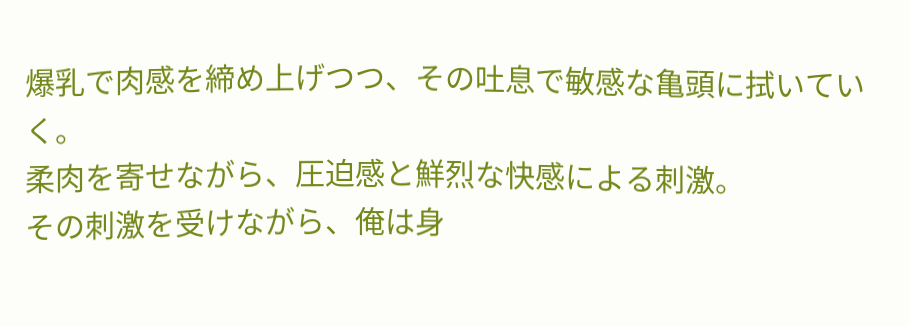爆乳で肉感を締め上げつつ、その吐息で敏感な亀頭に拭いていく。
柔肉を寄せながら、圧迫感と鮮烈な快感による刺激。
その刺激を受けながら、俺は身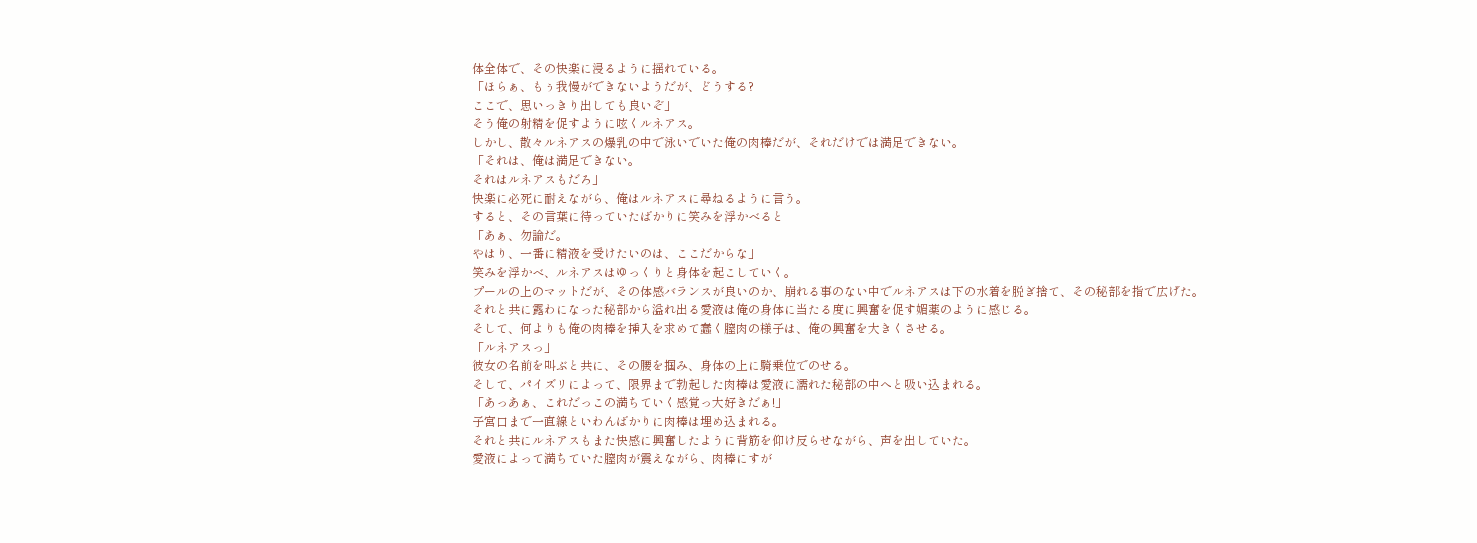体全体で、その快楽に浸るように揺れている。
「ほらぁ、もぅ我慢ができないようだが、どうする?
ここで、思いっきり出しても良いぞ」
そう俺の射精を促すように呟くルネアス。
しかし、散々ルネアスの爆乳の中で泳いでいた俺の肉棒だが、それだけでは満足できない。
「それは、俺は満足できない。
それはルネアスもだろ」
快楽に必死に耐えながら、俺はルネアスに尋ねるように言う。
すると、その言葉に待っていたばかりに笑みを浮かべると
「あぁ、勿論だ。
やはり、一番に精液を受けたいのは、ここだからな」
笑みを浮かべ、ルネアスはゆっくりと身体を起こしていく。
プールの上のマットだが、その体感バランスが良いのか、崩れる事のない中でルネアスは下の水着を脱ぎ捨て、その秘部を指で広げた。
それと共に露わになった秘部から溢れ出る愛液は俺の身体に当たる度に興奮を促す媚薬のように感じる。
そして、何よりも俺の肉棒を挿入を求めて蠢く膣肉の様子は、俺の興奮を大きくさせる。
「ルネアスっ」
彼女の名前を叫ぶと共に、その腰を掴み、身体の上に騎乗位でのせる。
そして、パイズリによって、限界まで勃起した肉棒は愛液に濡れた秘部の中へと吸い込まれる。
「あっあぁ、これだっこの満ちていく感覚っ大好きだぁ!」
子宮口まで一直線といわんばかりに肉棒は埋め込まれる。
それと共にルネアスもまた快感に興奮したように背筋を仰け反らせながら、声を出していた。
愛液によって満ちていた膣肉が震えながら、肉棒にすが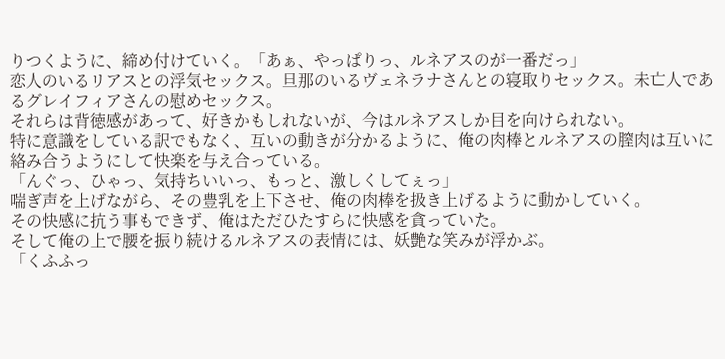りつくように、締め付けていく。「あぁ、やっぱりっ、ルネアスのが一番だっ」
恋人のいるリアスとの浮気セックス。旦那のいるヴェネラナさんとの寝取りセックス。未亡人であるグレイフィアさんの慰めセックス。
それらは背徳感があって、好きかもしれないが、今はルネアスしか目を向けられない。
特に意識をしている訳でもなく、互いの動きが分かるように、俺の肉棒とルネアスの膣肉は互いに絡み合うようにして快楽を与え合っている。
「んぐっ、ひゃっ、気持ちいいっ、もっと、激しくしてぇっ」
喘ぎ声を上げながら、その豊乳を上下させ、俺の肉棒を扱き上げるように動かしていく。
その快感に抗う事もできず、俺はただひたすらに快感を貪っていた。
そして俺の上で腰を振り続けるルネアスの表情には、妖艶な笑みが浮かぶ。
「くふふっ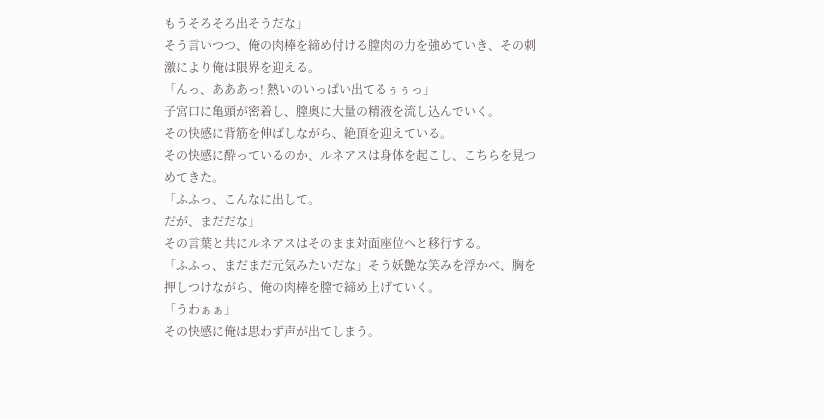もうそろそろ出そうだな」
そう言いつつ、俺の肉棒を締め付ける膣肉の力を強めていき、その刺激により俺は限界を迎える。
「んっ、あああっ! 熱いのいっぱい出てるぅぅっ」
子宮口に亀頭が密着し、膣奥に大量の精液を流し込んでいく。
その快感に背筋を伸ばしながら、絶頂を迎えている。
その快感に酔っているのか、ルネアスは身体を起こし、こちらを見つめてきた。
「ふふっ、こんなに出して。
だが、まだだな」
その言葉と共にルネアスはそのまま対面座位へと移行する。
「ふふっ、まだまだ元気みたいだな」そう妖艶な笑みを浮かべ、胸を押しつけながら、俺の肉棒を膣で締め上げていく。
「うわぁぁ」
その快感に俺は思わず声が出てしまう。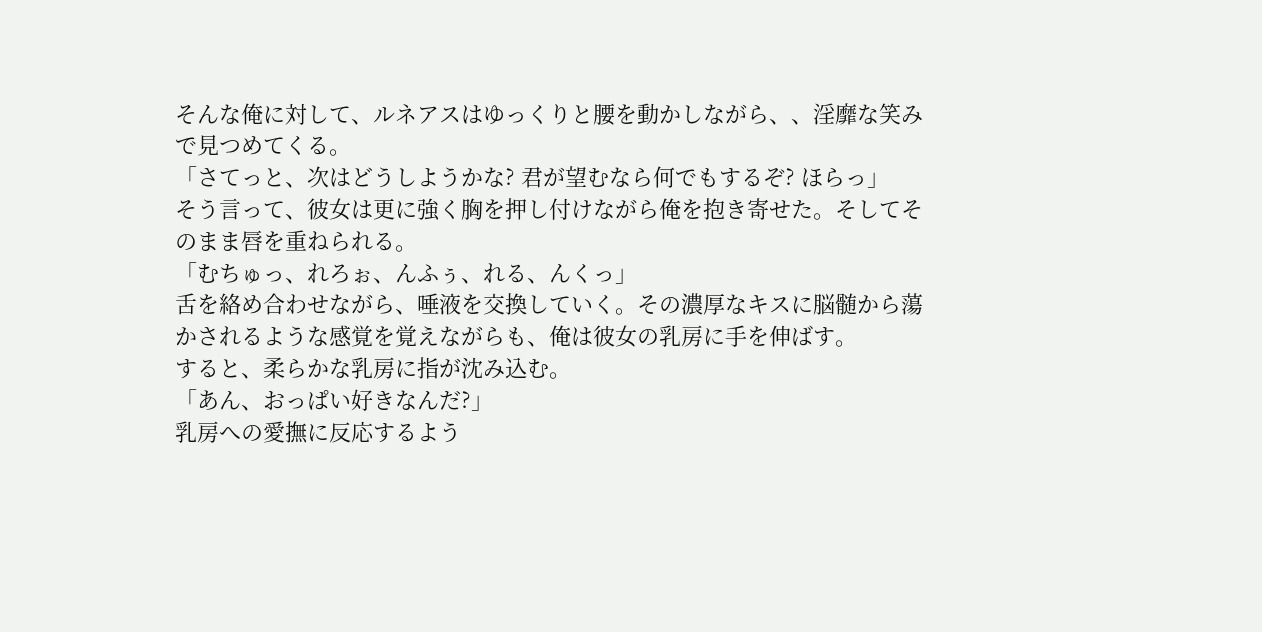そんな俺に対して、ルネアスはゆっくりと腰を動かしながら、、淫靡な笑みで見つめてくる。
「さてっと、次はどうしようかな? 君が望むなら何でもするぞ? ほらっ」
そう言って、彼女は更に強く胸を押し付けながら俺を抱き寄せた。そしてそのまま唇を重ねられる。
「むちゅっ、れろぉ、んふぅ、れる、んくっ」
舌を絡め合わせながら、唾液を交換していく。その濃厚なキスに脳髄から蕩かされるような感覚を覚えながらも、俺は彼女の乳房に手を伸ばす。
すると、柔らかな乳房に指が沈み込む。
「あん、おっぱい好きなんだ?」
乳房への愛撫に反応するよう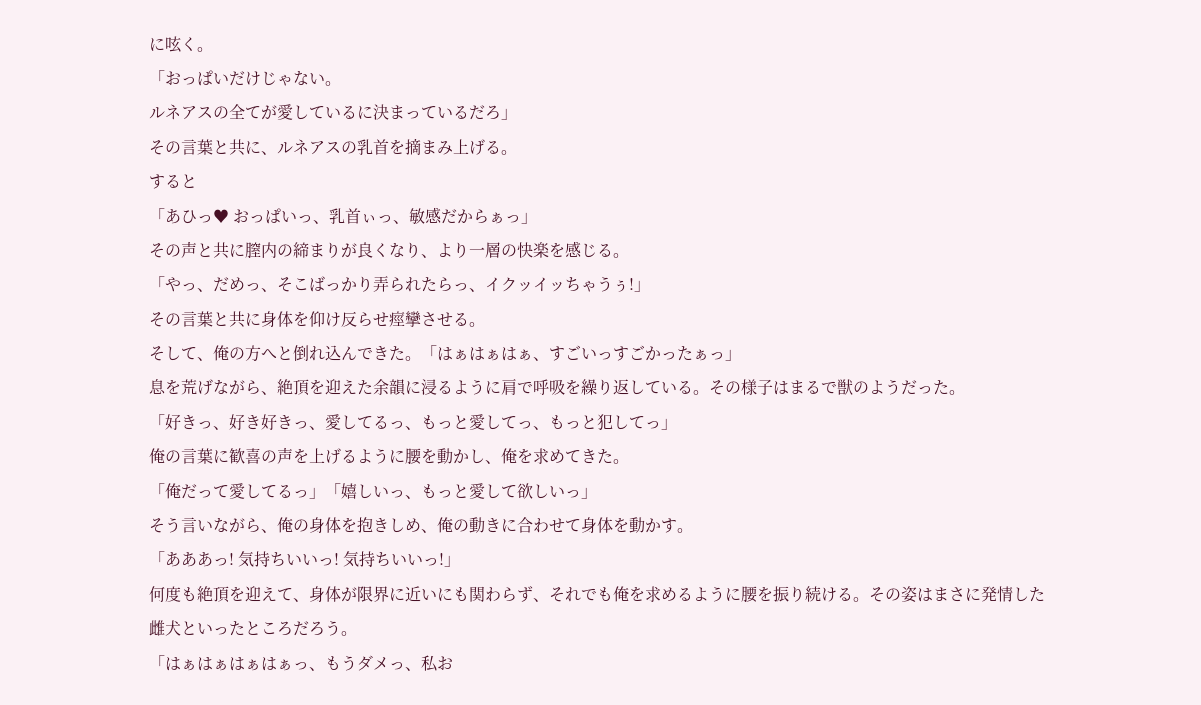に呟く。
「おっぱいだけじゃない。
ルネアスの全てが愛しているに決まっているだろ」
その言葉と共に、ルネアスの乳首を摘まみ上げる。
すると
「あひっ♥ おっぱいっ、乳首ぃっ、敏感だからぁっ」
その声と共に膣内の締まりが良くなり、より一層の快楽を感じる。
「やっ、だめっ、そこばっかり弄られたらっ、イクッイッちゃうぅ!」
その言葉と共に身体を仰け反らせ痙攣させる。
そして、俺の方へと倒れ込んできた。「はぁはぁはぁ、すごいっすごかったぁっ」
息を荒げながら、絶頂を迎えた余韻に浸るように肩で呼吸を繰り返している。その様子はまるで獣のようだった。
「好きっ、好き好きっ、愛してるっ、もっと愛してっ、もっと犯してっ」
俺の言葉に歓喜の声を上げるように腰を動かし、俺を求めてきた。
「俺だって愛してるっ」「嬉しいっ、もっと愛して欲しいっ」
そう言いながら、俺の身体を抱きしめ、俺の動きに合わせて身体を動かす。
「あああっ! 気持ちいいっ! 気持ちいいっ!」
何度も絶頂を迎えて、身体が限界に近いにも関わらず、それでも俺を求めるように腰を振り続ける。その姿はまさに発情した雌犬といったところだろう。
「はぁはぁはぁはぁっ、もうダメっ、私お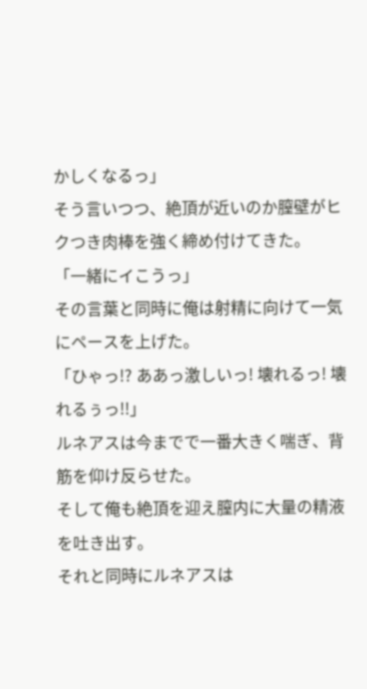かしくなるっ」
そう言いつつ、絶頂が近いのか膣壁がヒクつき肉棒を強く締め付けてきた。
「一緒にイこうっ」
その言葉と同時に俺は射精に向けて一気にペースを上げた。
「ひゃっ!? ああっ激しいっ! 壊れるっ! 壊れるぅっ!!」
ルネアスは今までで一番大きく喘ぎ、背筋を仰け反らせた。
そして俺も絶頂を迎え膣内に大量の精液を吐き出す。
それと同時にルネアスは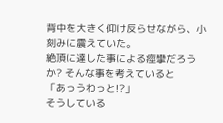背中を大きく仰け反らせながら、小刻みに震えていた。
絶頂に達した事による痙攣だろうか? そんな事を考えていると
「あっうわっと!?」
そうしている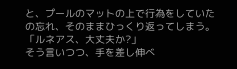と、プールのマットの上で行為をしていたの忘れ、そのままひっくり返ってしまう。
「ルネアス、大丈夫か?」
そう言いつつ、手を差し伸べ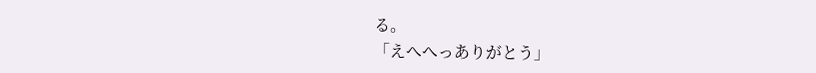る。
「えへへっありがとう」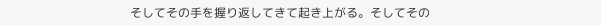そしてその手を握り返してきて起き上がる。そしてその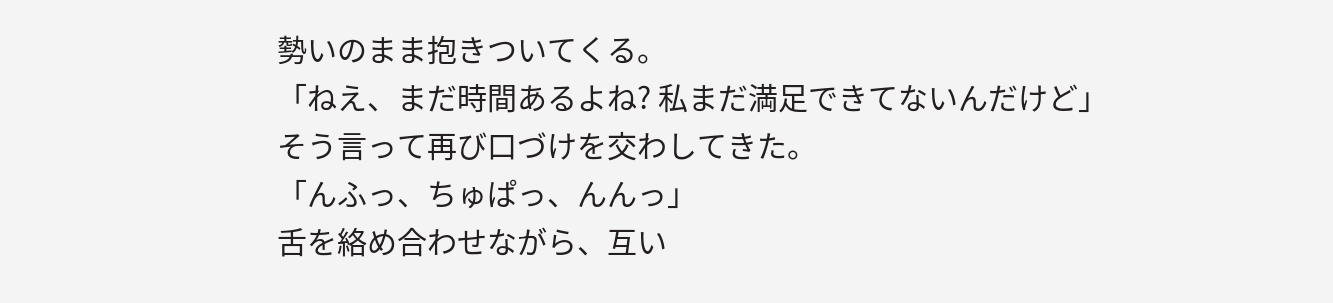勢いのまま抱きついてくる。
「ねえ、まだ時間あるよね? 私まだ満足できてないんだけど」
そう言って再び口づけを交わしてきた。
「んふっ、ちゅぱっ、んんっ」
舌を絡め合わせながら、互い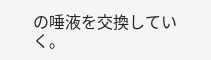の唾液を交換していく。